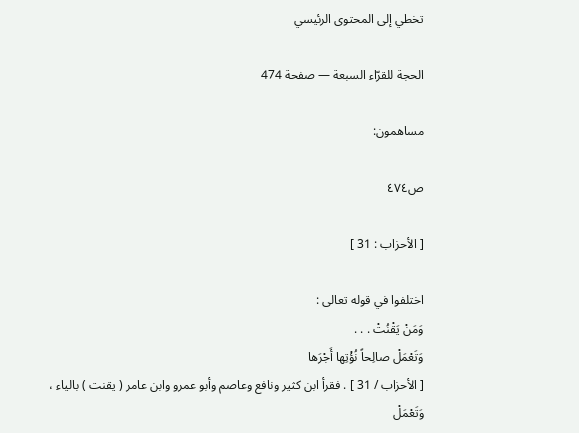تخطي إلى المحتوى الرئيسي

الحجة للقرّاء السبعة — صفحة 474

مساهمون:

ص٤٧٤

[ الأحزاب : 31 ]

اختلفوا في قوله تعالى :
وَمَنْ يَقْنُتْ . . .
وَتَعْمَلْ صالِحاً نُؤْتِها أَجْرَها
[ الأحزاب / 31 ] . فقرأ ابن كثير ونافع وعاصم وأبو عمرو وابن عامر ( يقنت ) بالياء ،
وَتَعْمَلْ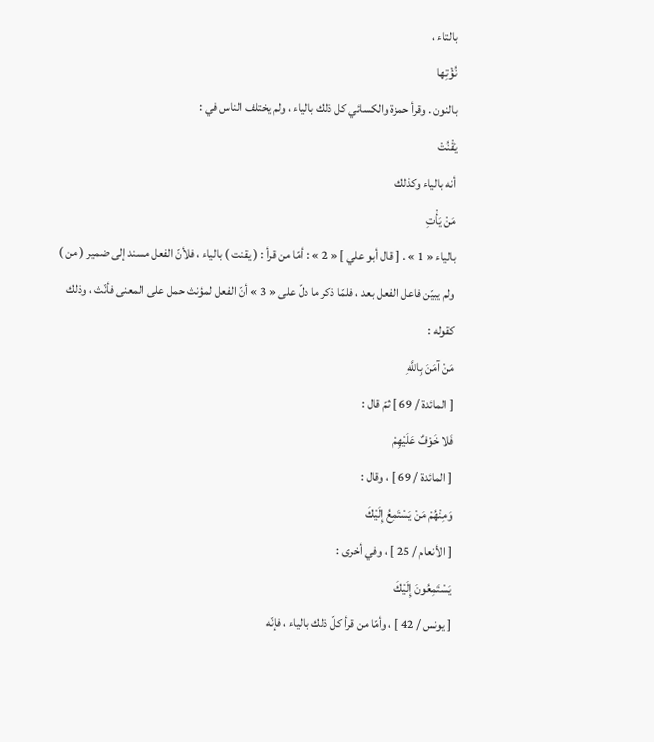بالتاء ،
نُؤْتِها
بالنون . وقرأ حمزة والكسائي كل ذلك بالياء ، ولم يختلف الناس في :
يَقْنُتْ
أنه بالياء وكذلك
مَنْ يَأْتِ
بالياء « 1 » . [ قال أبو علي ] « 2 » : أمّا من قرأ : ( يقنت ) بالياء ، فلأنّ الفعل مسند إلى ضمير ( من ) ولم يبيّن فاعل الفعل بعد ، فلمّا ذكر ما دلّ على « 3 » أنّ الفعل لمؤنث حمل على المعنى فأنّث ، وذلك كقوله :
مَنْ آمَنَ بِاللَّهِ
[ المائدة / 69 ] ثمّ قال :
فَلا خَوْفٌ عَلَيْهِمْ
[ المائدة / 69 ] ، وقال :
وَمِنْهُمْ مَنْ يَسْتَمِعُ إِلَيْكَ
[ الأنعام / 25 ] ، وفي أخرى :
يَسْتَمِعُونَ إِلَيْكَ
[ يونس / 42 ] ، وأمّا من قرأ كلّ ذلك بالياء ، فإنّه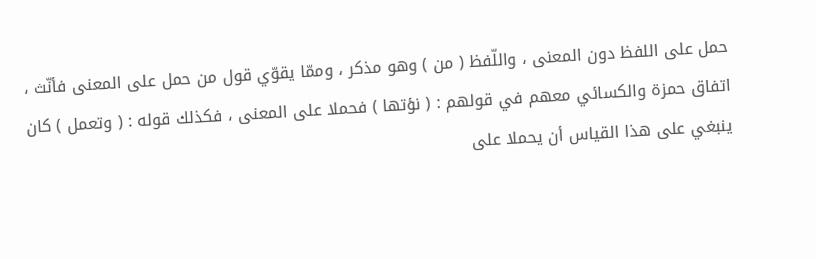حمل على اللفظ دون المعنى ، واللّفظ ( من ) وهو مذكر ، وممّا يقوّي قول من حمل على المعنى فأنّث ، اتفاق حمزة والكسائي معهم في قولهم : ( نؤتها ) فحملا على المعنى ، فكذلك قوله : ( وتعمل ) كان ينبغي على هذا القياس أن يحملا على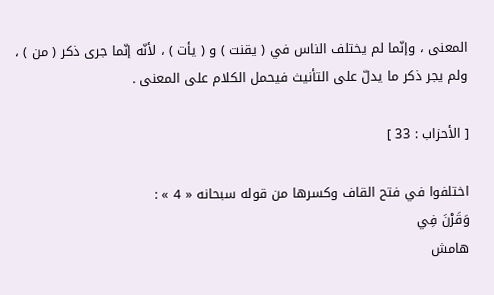المعنى ، وإنّما لم يختلف الناس في ( يقنت ) و ( يأت ) ، لأنّه إنّما جرى ذكر ( من ) ، ولم يجر ذكر ما يدلّ على التأنيث فيحمل الكلام على المعنى .

[ الأحزاب : 33 ]

اختلفوا في فتح القاف وكسرها من قوله سبحانه « 4 » :
وَقَرْنَ فِي
هامش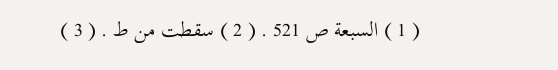( 1 ) السبعة ص 521 . ( 2 ) سقطت من ط . ( 3 )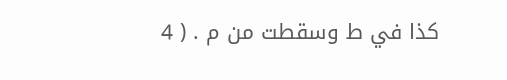كذا في ط وسقطت من م . ( 4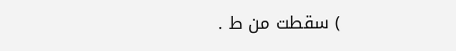) سقطت من ط .